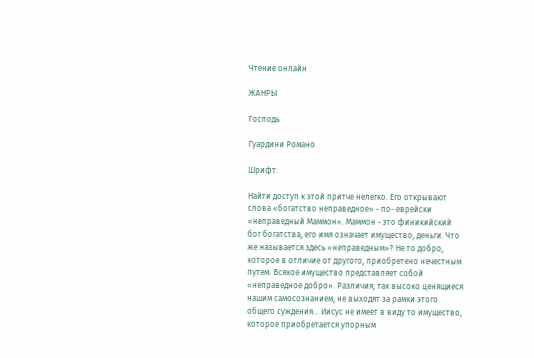Чтение онлайн

ЖАНРЫ

Господь

Гуардини Романо

Шрифт:

Найти доступ к этой притче нелегко. Его открывают слова «богатство неправедное» - по- еврейски «неправедный Маммон». Маммон - это финикийский бог богатства, его имя означает имущество, деньги. Что же называется здесь «неправедным»? Не то добро, которое в отличие от другого, приобретено нечестным путем. Всякое имущество представляет собой «неправедное добро». Различия, так высоко ценящиеся нашим самосознанием, не выходят за рамки этого общего суждения... Иисус не имеет в виду то имущество, которое приобретается упорным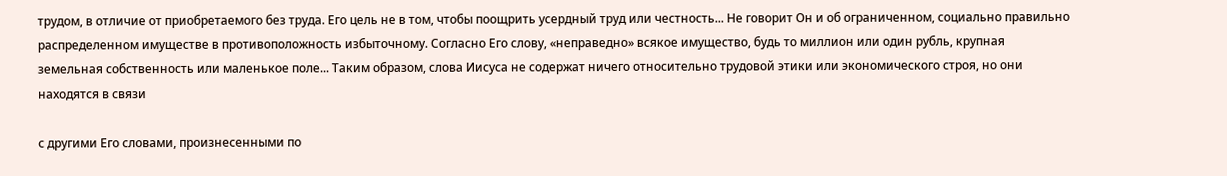трудом, в отличие от приобретаемого без труда. Его цель не в том, чтобы поощрить усердный труд или честность... Не говорит Он и об ограниченном, социально правильно распределенном имуществе в противоположность избыточному. Согласно Его слову, «неправедно» всякое имущество, будь то миллион или один рубль, крупная земельная собственность или маленькое поле... Таким образом, слова Иисуса не содержат ничего относительно трудовой этики или экономического строя, но они находятся в связи

с другими Его словами, произнесенными по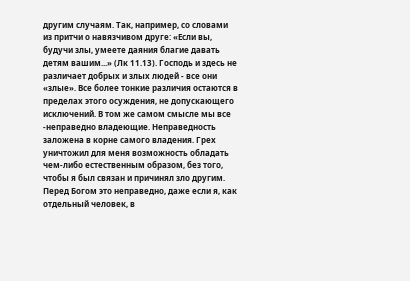другим случаям. Так, например, со словами из притчи о навязчивом друге: «Если вы, будучи злы, умеете даяния благие давать детям вашим...» (Лк 11.13). Господь и здесь не различает добрых и злых людей - все они «злые». Все более тонкие различия остаются в пределах этого осуждения, не допускающего исключений. В том же самом смысле мы все -неправедно владеющие. Неправедность заложена в корне самого владения. Грех уничтожил для меня возможность обладать чем-либо естественным образом, без того, чтобы я был связан и причинял зло другим. Перед Богом это неправедно, даже если я, как отдельный человек, в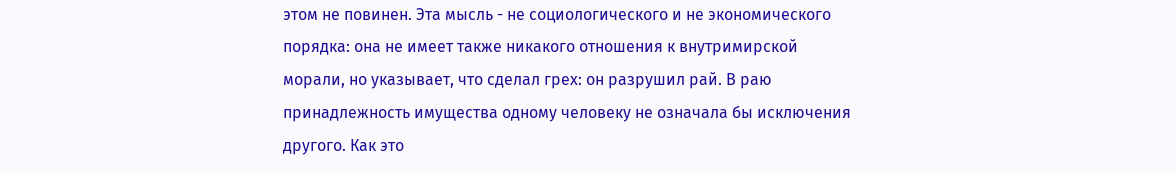этом не повинен. Эта мысль - не социологического и не экономического порядка: она не имеет также никакого отношения к внутримирской морали, но указывает, что сделал грех: он разрушил рай. В раю принадлежность имущества одному человеку не означала бы исключения другого. Как это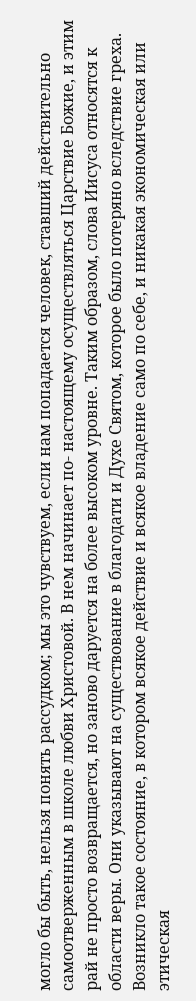могло бы быть, нельзя понять рассудком; мы это чувствуем, если нам попадается человек, ставший действительно самоотверженным в школе любви Христовой. В нем начинает по- настоящему осуществляться Царствие Божие, и этим рай не просто возвращается, но заново даруется на более высоком уровне. Таким образом, слова Иисуса относятся к области веры. Они указывают на существование в благодати и Духе Святом, которое было потеряно вследствие греха. Возникло такое состояние, в котором всякое действие и всякое владение само по себе, и никакая экономическая или этическая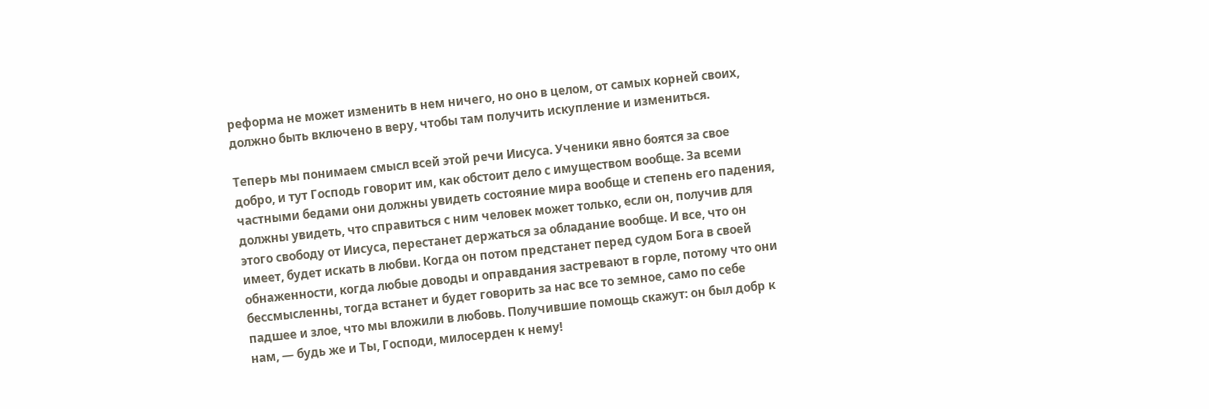реформа не может изменить в нем ничего, но оно в целом, от самых корней своих, должно быть включено в веру, чтобы там получить искупление и измениться.

Теперь мы понимаем смысл всей этой речи Иисуса. Ученики явно боятся за свое добро, и тут Господь говорит им, как обстоит дело с имуществом вообще. За всеми частными бедами они должны увидеть состояние мира вообще и степень его падения, должны увидеть, что справиться с ним человек может только, если он, получив для этого свободу от Иисуса, перестанет держаться за обладание вообще. И все, что он имеет, будет искать в любви. Когда он потом предстанет перед судом Бога в своей обнаженности, когда любые доводы и оправдания застревают в горле, потому что они бессмысленны, тогда встанет и будет говорить за нас все то земное, само по себе падшее и злое, что мы вложили в любовь. Получившие помощь скажут: он был добр к нам, — будь же и Ты, Господи, милосерден к нему!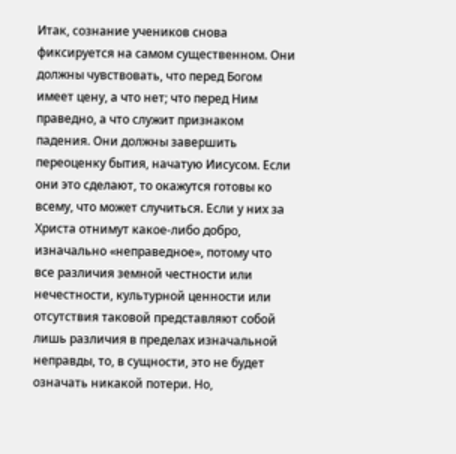Итак, сознание учеников снова фиксируется на самом существенном. Они должны чувствовать, что перед Богом имеет цену, а что нет; что перед Ним праведно, а что служит признаком падения. Они должны завершить переоценку бытия, начатую Иисусом. Если они это сделают, то окажутся готовы ко всему, что может случиться. Если у них за Христа отнимут какое-либо добро, изначально «неправедное», потому что все различия земной честности или нечестности, культурной ценности или отсутствия таковой представляют собой лишь различия в пределах изначальной неправды, то, в сущности, это не будет означать никакой потери. Но,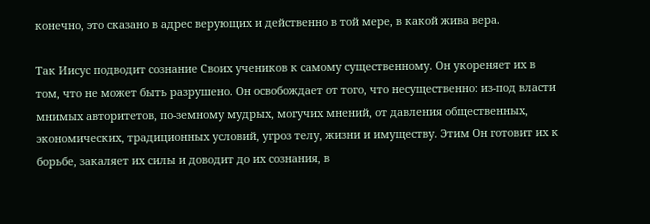конечно, это сказано в адрес верующих и действенно в той мере, в какой жива вера.

Так Иисус подводит сознание Своих учеников к самому существенному. Он укореняет их в том, что не может быть разрушено. Он освобождает от того, что несущественно: из-под власти мнимых авторитетов, по-земному мудрых, могучих мнений, от давления общественных, экономических, традиционных условий, угроз телу, жизни и имуществу. Этим Он готовит их к борьбе, закаляет их силы и доводит до их сознания, в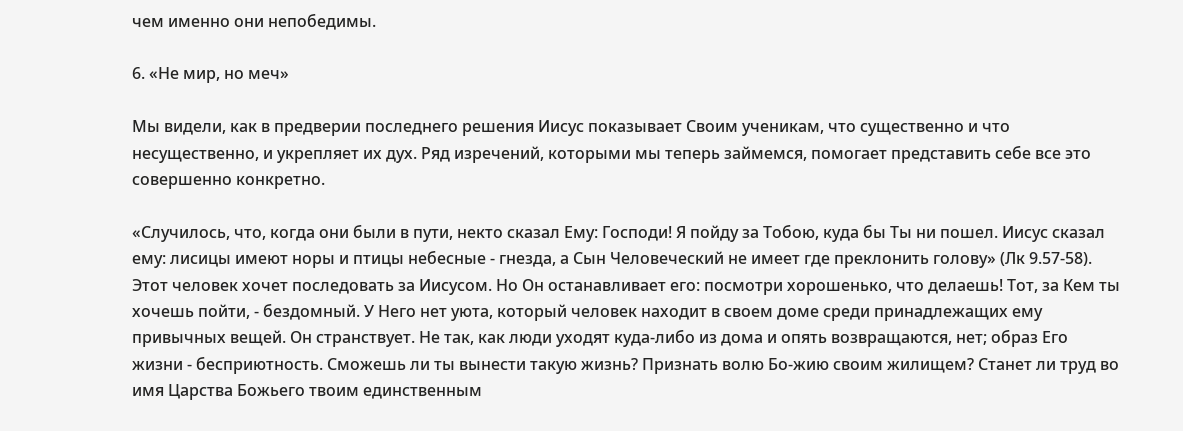чем именно они непобедимы.

6. «Не мир, но меч»

Мы видели, как в предверии последнего решения Иисус показывает Своим ученикам, что существенно и что несущественно, и укрепляет их дух. Ряд изречений, которыми мы теперь займемся, помогает представить себе все это совершенно конкретно.

«Случилось, что, когда они были в пути, некто сказал Ему: Господи! Я пойду за Тобою, куда бы Ты ни пошел. Иисус сказал ему: лисицы имеют норы и птицы небесные - гнезда, а Сын Человеческий не имеет где преклонить голову» (Лк 9.57-58). Этот человек хочет последовать за Иисусом. Но Он останавливает его: посмотри хорошенько, что делаешь! Тот, за Кем ты хочешь пойти, - бездомный. У Него нет уюта, который человек находит в своем доме среди принадлежащих ему привычных вещей. Он странствует. Не так, как люди уходят куда-либо из дома и опять возвращаются, нет; образ Его жизни - бесприютность. Сможешь ли ты вынести такую жизнь? Признать волю Бо-жию своим жилищем? Станет ли труд во имя Царства Божьего твоим единственным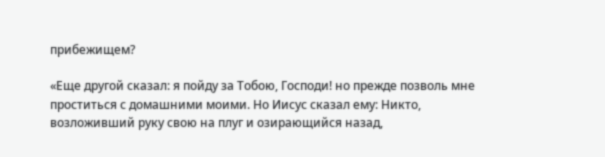прибежищем?

«Еще другой сказал: я пойду за Тобою, Господи! но прежде позволь мне проститься с домашними моими. Но Иисус сказал ему: Никто, возложивший руку свою на плуг и озирающийся назад,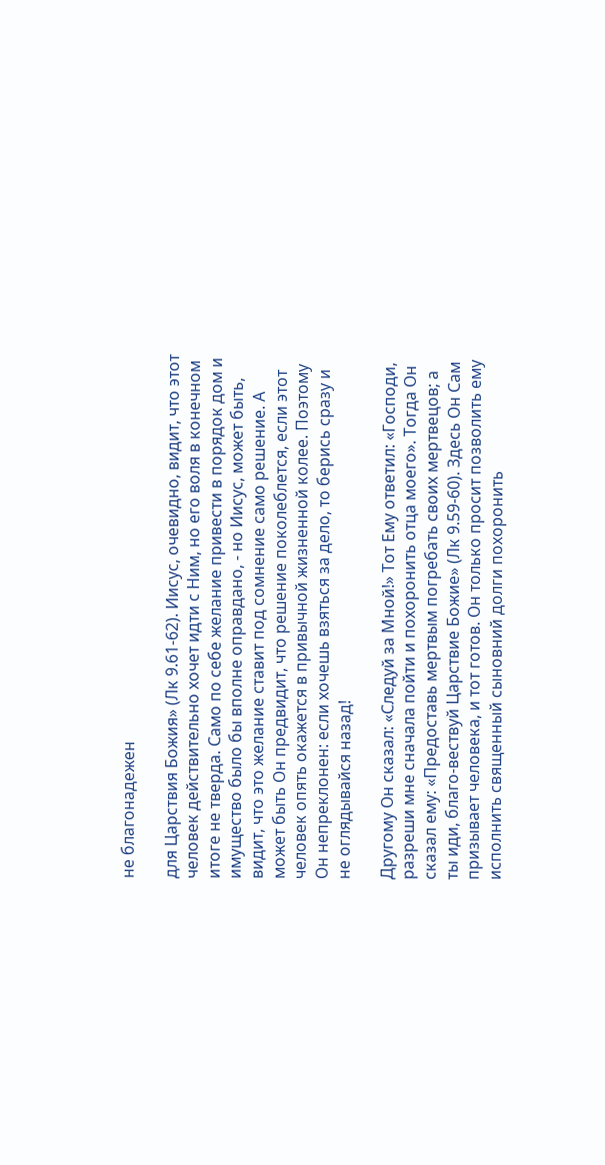не благонадежен

для Царствия Божия» (Лк 9.61-62). Иисус, очевидно, видит, что этот человек действительно хочет идти с Ним, но его воля в конечном итоге не тверда. Само по себе желание привести в порядок дом и имущество было бы вполне оправдано, - но Иисус, может быть, видит, что это желание ставит под сомнение само решение. А может быть Он предвидит, что решение поколеблется, если этот человек опять окажется в привычной жизненной колее. Поэтому Он непреклонен: если хочешь взяться за дело, то берись сразу и не оглядывайся назад!

Другому Он сказал: «Следуй за Мной!» Тот Ему ответил: «Господи, разреши мне сначала пойти и похоронить отца моего». Тогда Он сказал ему: «Предоставь мертвым погребать своих мертвецов; а ты иди, благо-вествуй Царствие Божие» (Лк 9.59-60). Здесь Он Сам призывает человека, и тот готов. Он только просит позволить ему исполнить священный сыновний долги похоронить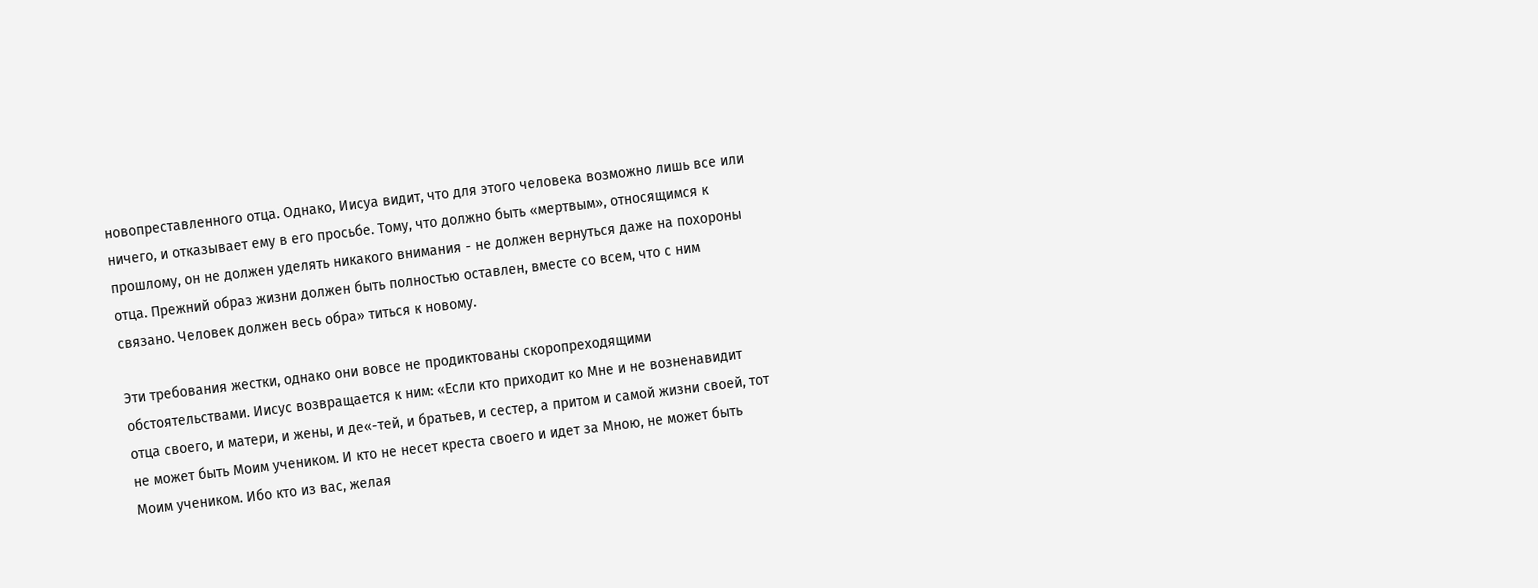новопреставленного отца. Однако, Иисуа видит, что для этого человека возможно лишь все или ничего, и отказывает ему в его просьбе. Тому, что должно быть «мертвым», относящимся к прошлому, он не должен уделять никакого внимания - не должен вернуться даже на похороны отца. Прежний образ жизни должен быть полностью оставлен, вместе со всем, что с ним связано. Человек должен весь обра» титься к новому.

Эти требования жестки, однако они вовсе не продиктованы скоропреходящими обстоятельствами. Иисус возвращается к ним: «Если кто приходит ко Мне и не возненавидит отца своего, и матери, и жены, и де«-тей, и братьев, и сестер, а притом и самой жизни своей, тот не может быть Моим учеником. И кто не несет креста своего и идет за Мною, не может быть Моим учеником. Ибо кто из вас, желая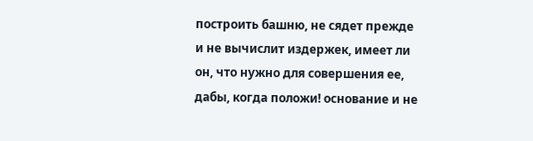построить башню, не сядет прежде и не вычислит издержек, имеет ли он, что нужно для совершения ее, дабы, когда положи! основание и не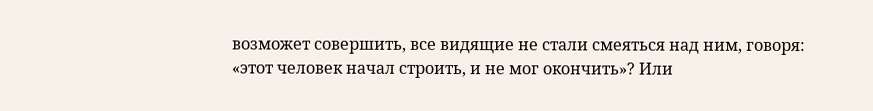возможет совершить, все видящие не стали смеяться над ним, говоря: «этот человек начал строить, и не мог окончить»? Или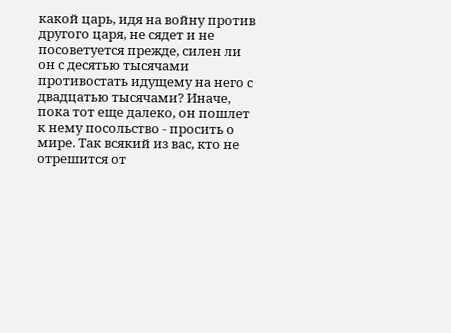какой царь, идя на войну против другого царя, не сядет и не посоветуется прежде, силен ли он с десятью тысячами противостать идущему на него с двадцатью тысячами? Иначе, пока тот еще далеко, он пошлет к нему посольство - просить о мире. Так всякий из вас, кто не отрешится от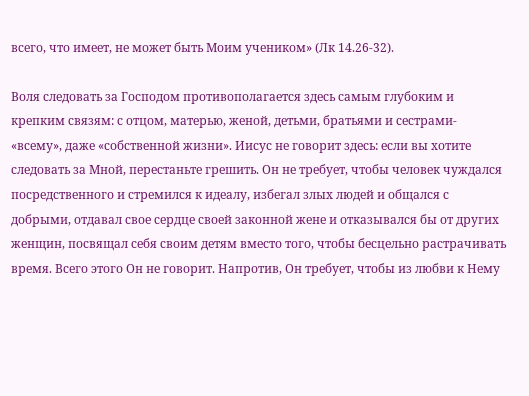всего, что имеет, не может быть Моим учеником» (Лк 14.26-32).

Воля следовать за Господом противополагается здесь самым глубоким и крепким связям: с отцом, матерью, женой, детьми, братьями и сестрами- «всему», даже «собственной жизни». Иисус не говорит здесь: если вы хотите следовать за Мной, перестаньте грешить. Он не требует, чтобы человек чуждался посредственного и стремился к идеалу, избегал злых людей и общался с добрыми, отдавал свое сердце своей законной жене и отказывался бы от других женщин, посвящал себя своим детям вместо того, чтобы бесцельно растрачивать время. Всего этого Он не говорит. Напротив, Он требует, чтобы из любви к Нему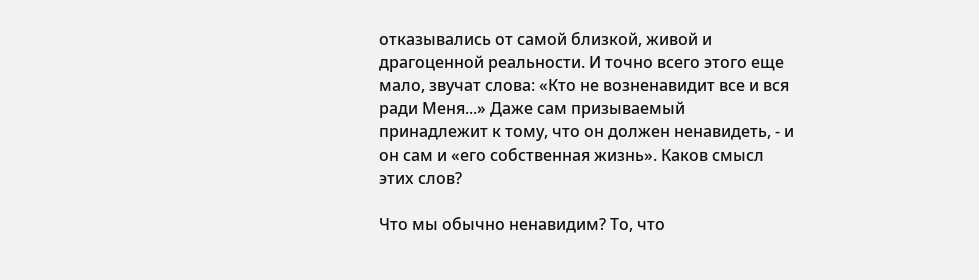отказывались от самой близкой, живой и драгоценной реальности. И точно всего этого еще мало, звучат слова: «Кто не возненавидит все и вся ради Меня...» Даже сам призываемый принадлежит к тому, что он должен ненавидеть, - и он сам и «его собственная жизнь». Каков смысл этих слов?

Что мы обычно ненавидим? То, что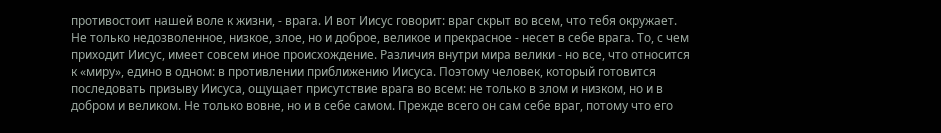противостоит нашей воле к жизни, - врага. И вот Иисус говорит: враг скрыт во всем, что тебя окружает. Не только недозволенное, низкое, злое, но и доброе, великое и прекрасное - несет в себе врага. То, с чем приходит Иисус, имеет совсем иное происхождение. Различия внутри мира велики - но все, что относится к «миру», едино в одном: в противлении приближению Иисуса. Поэтому человек, который готовится последовать призыву Иисуса, ощущает присутствие врага во всем: не только в злом и низком, но и в добром и великом. Не только вовне, но и в себе самом. Прежде всего он сам себе враг, потому что его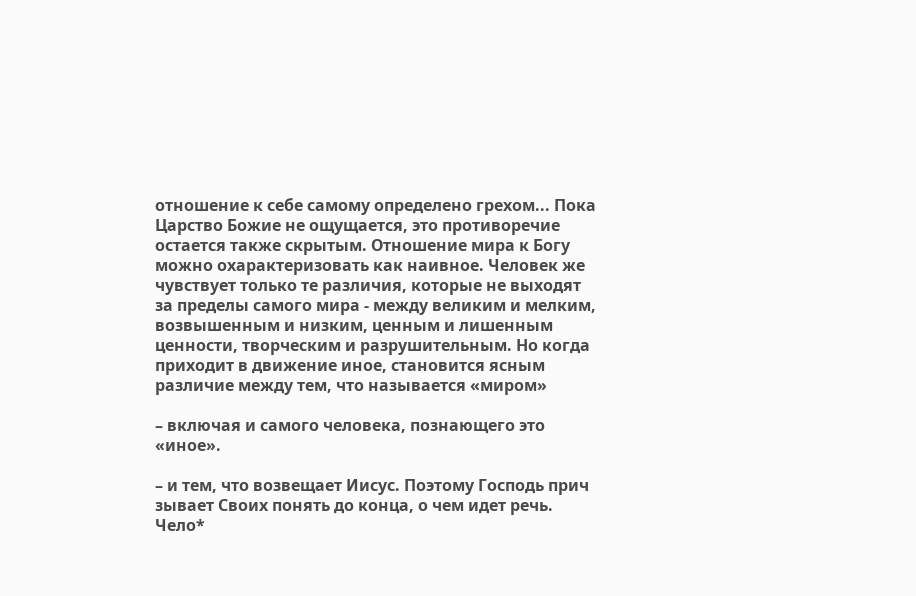отношение к себе самому определено грехом... Пока Царство Божие не ощущается, это противоречие остается также скрытым. Отношение мира к Богу можно охарактеризовать как наивное. Человек же чувствует только те различия, которые не выходят за пределы самого мира - между великим и мелким, возвышенным и низким, ценным и лишенным ценности, творческим и разрушительным. Но когда приходит в движение иное, становится ясным различие между тем, что называется «миром»

– включая и самого человека, познающего это «иное».

– и тем, что возвещает Иисус. Поэтому Господь прич зывает Своих понять до конца, о чем идет речь. Чело*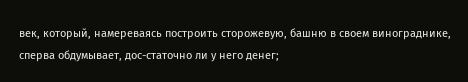век, который, намереваясь построить сторожевую, башню в своем винограднике, сперва обдумывает, дос-статочно ли у него денег;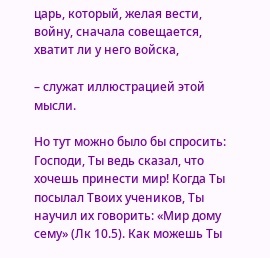царь, который, желая вести, войну, сначала совещается, хватит ли у него войска,

– служат иллюстрацией этой мысли.

Но тут можно было бы спросить: Господи, Ты ведь сказал, что хочешь принести мир! Когда Ты посылал Твоих учеников, Ты научил их говорить: «Мир дому сему» (Лк 10.5). Как можешь Ты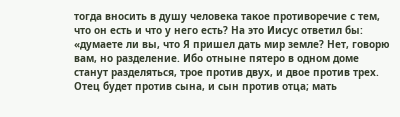тогда вносить в душу человека такое противоречие с тем, что он есть и что у него есть? На это Иисус ответил бы: «думаете ли вы, что Я пришел дать мир земле? Нет, говорю вам, но разделение. Ибо отныне пятеро в одном доме станут разделяться, трое против двух, и двое против трех. Отец будет против сына, и сын против отца; мать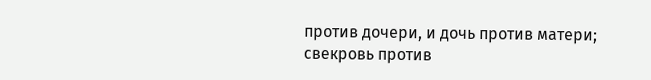против дочери, и дочь против матери; свекровь против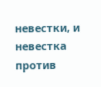невестки, и невестка против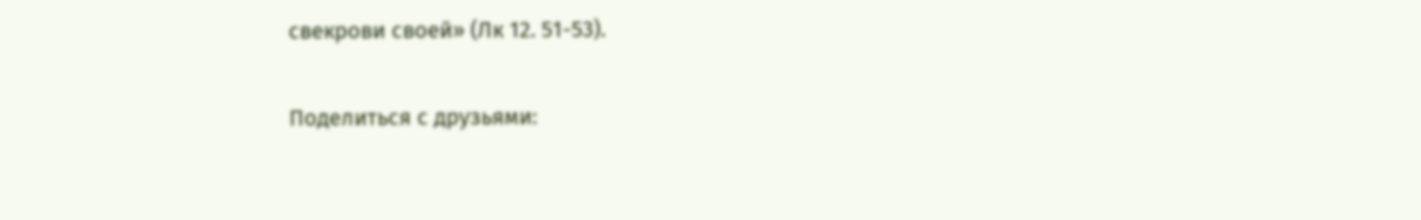свекрови своей» (Лк 12. 51-53).

Поделиться с друзьями: